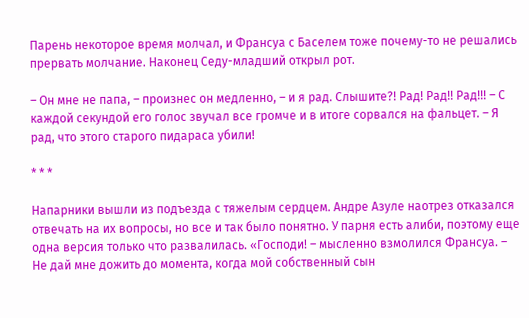Парень некоторое время молчал, и Франсуа с Баселем тоже почему-то не решались прервать молчание. Наконец Седу-младший открыл рот.

– Он мне не папа, – произнес он медленно, – и я рад. Слышите?! Рад! Рад!! Рад!!! – С каждой секундой его голос звучал все громче и в итоге сорвался на фальцет. – Я рад, что этого старого пидараса убили!

* * *

Напарники вышли из подъезда с тяжелым сердцем. Андре Азуле наотрез отказался отвечать на их вопросы, но все и так было понятно. У парня есть алиби, поэтому еще одна версия только что развалилась. «Господи! – мысленно взмолился Франсуа. – Не дай мне дожить до момента, когда мой собственный сын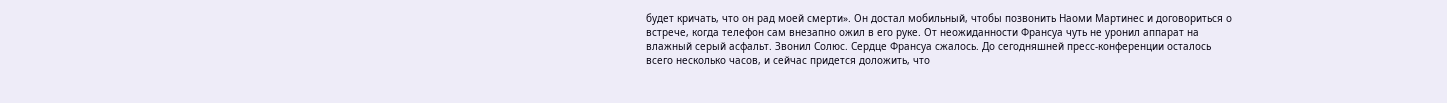будет кричать, что он рад моей смерти». Он достал мобильный, чтобы позвонить Наоми Мартинес и договориться о встрече, когда телефон сам внезапно ожил в его руке. От неожиданности Франсуа чуть не уронил аппарат на влажный серый асфальт. Звонил Солюс. Сердце Франсуа сжалось. До сегодняшней пресс-конференции осталось всего несколько часов, и сейчас придется доложить, что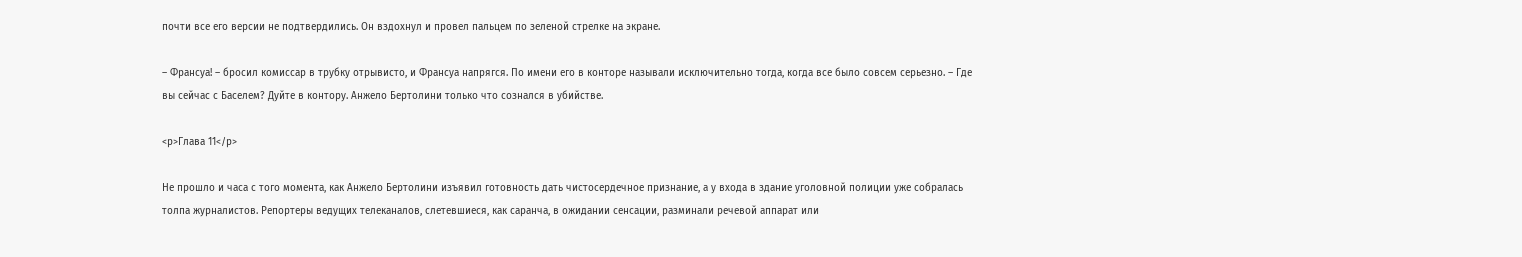почти все его версии не подтвердились. Он вздохнул и провел пальцем по зеленой стрелке на экране.

– Франсуа! – бросил комиссар в трубку отрывисто, и Франсуа напрягся. По имени его в конторе называли исключительно тогда, когда все было совсем серьезно. – Где вы сейчас с Баселем? Дуйте в контору. Анжело Бертолини только что сознался в убийстве.

<p>Глава 11</p>

Не прошло и часа с того момента, как Анжело Бертолини изъявил готовность дать чистосердечное признание, а у входа в здание уголовной полиции уже собралась толпа журналистов. Репортеры ведущих телеканалов, слетевшиеся, как саранча, в ожидании сенсации, разминали речевой аппарат или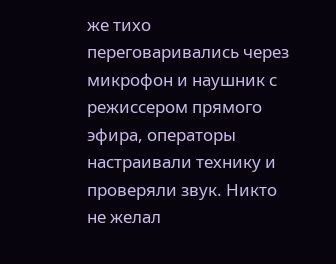же тихо переговаривались через микрофон и наушник с режиссером прямого эфира, операторы настраивали технику и проверяли звук. Никто не желал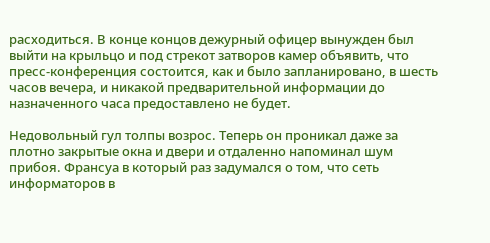расходиться. В конце концов дежурный офицер вынужден был выйти на крыльцо и под стрекот затворов камер объявить, что пресс-конференция состоится, как и было запланировано, в шесть часов вечера, и никакой предварительной информации до назначенного часа предоставлено не будет.

Недовольный гул толпы возрос. Теперь он проникал даже за плотно закрытые окна и двери и отдаленно напоминал шум прибоя. Франсуа в который раз задумался о том, что сеть информаторов в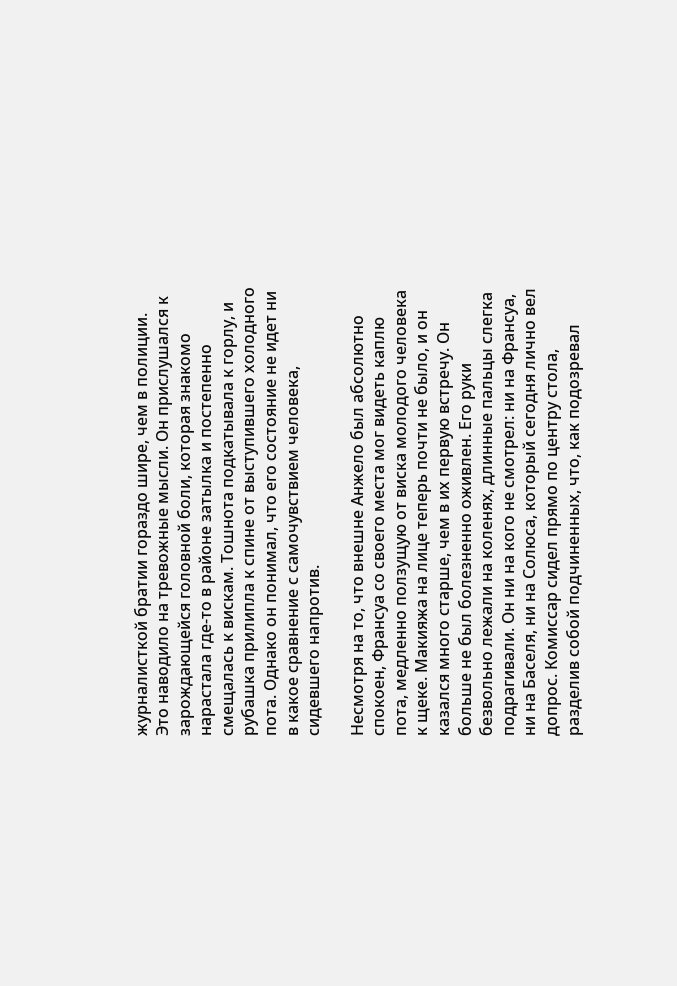журналисткой братии гораздо шире, чем в полиции. Это наводило на тревожные мысли. Он прислушался к зарождающейся головной боли, которая знакомо нарастала где-то в районе затылка и постепенно смещалась к вискам. Тошнота подкатывала к горлу, и рубашка прилипла к спине от выступившего холодного пота. Однако он понимал, что его состояние не идет ни в какое сравнение с самочувствием человека, сидевшего напротив.

Несмотря на то, что внешне Анжело был абсолютно спокоен, Франсуа со своего места мог видеть каплю пота, медленно ползущую от виска молодого человека к щеке. Макияжа на лице теперь почти не было, и он казался много старше, чем в их первую встречу. Он больше не был болезненно оживлен. Его руки безвольно лежали на коленях, длинные пальцы слегка подрагивали. Он ни на кого не смотрел: ни на Франсуа, ни на Баселя, ни на Солюса, который сегодня лично вел допрос. Комиссар сидел прямо по центру стола, разделив собой подчиненных, что, как подозревал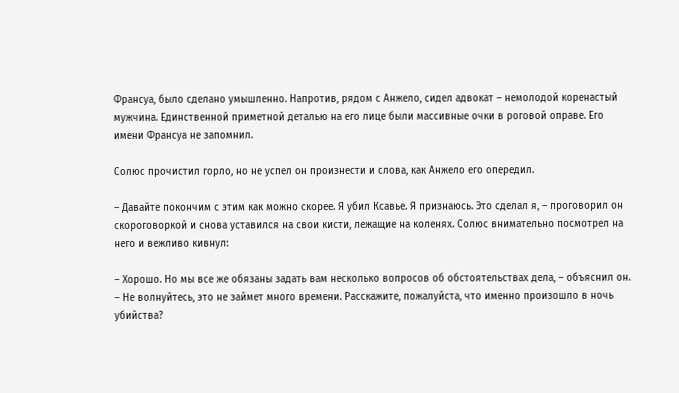Франсуа, было сделано умышленно. Напротив, рядом с Анжело, сидел адвокат – немолодой коренастый мужчина. Единственной приметной деталью на его лице были массивные очки в роговой оправе. Его имени Франсуа не запомнил.

Солюс прочистил горло, но не успел он произнести и слова, как Анжело его опередил.

– Давайте покончим с этим как можно скорее. Я убил Ксавье. Я признаюсь. Это сделал я, – проговорил он скороговоркой и снова уставился на свои кисти, лежащие на коленях. Солюс внимательно посмотрел на него и вежливо кивнул:

– Хорошо. Но мы все же обязаны задать вам несколько вопросов об обстоятельствах дела, – объяснил он. – Не волнуйтесь, это не займет много времени. Расскажите, пожалуйста, что именно произошло в ночь убийства?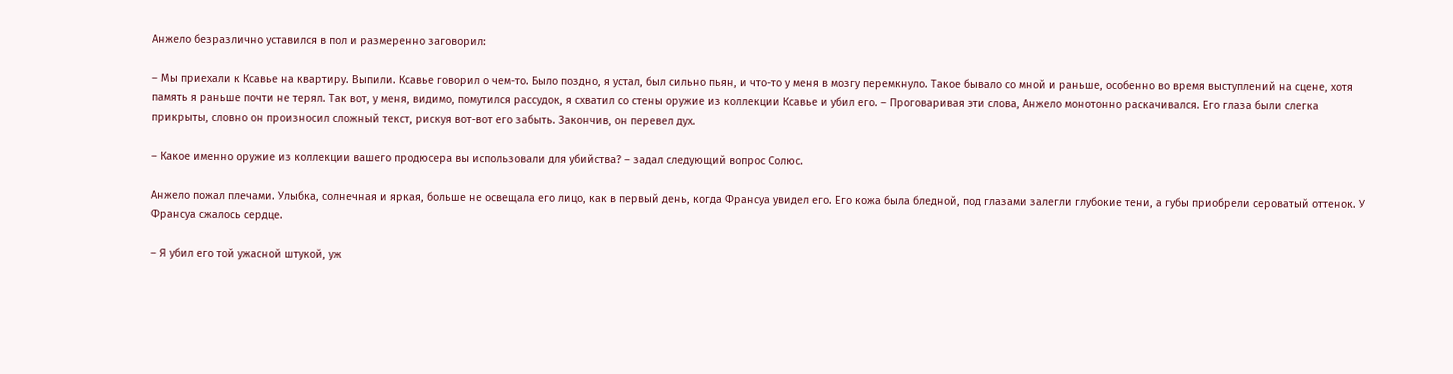Анжело безразлично уставился в пол и размеренно заговорил:

– Мы приехали к Ксавье на квартиру. Выпили. Ксавье говорил о чем-то. Было поздно, я устал, был сильно пьян, и что-то у меня в мозгу перемкнуло. Такое бывало со мной и раньше, особенно во время выступлений на сцене, хотя память я раньше почти не терял. Так вот, у меня, видимо, помутился рассудок, я схватил со стены оружие из коллекции Ксавье и убил его. – Проговаривая эти слова, Анжело монотонно раскачивался. Его глаза были слегка прикрыты, словно он произносил сложный текст, рискуя вот-вот его забыть. Закончив, он перевел дух.

– Какое именно оружие из коллекции вашего продюсера вы использовали для убийства? – задал следующий вопрос Солюс.

Анжело пожал плечами. Улыбка, солнечная и яркая, больше не освещала его лицо, как в первый день, когда Франсуа увидел его. Его кожа была бледной, под глазами залегли глубокие тени, а губы приобрели сероватый оттенок. У Франсуа сжалось сердце.

– Я убил его той ужасной штукой, уж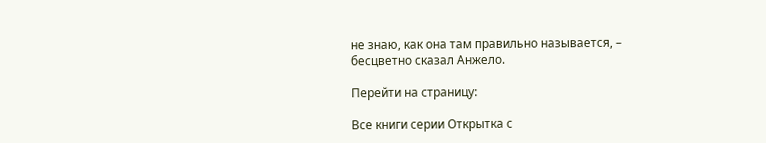не знаю, как она там правильно называется, – бесцветно сказал Анжело.

Перейти на страницу:

Все книги серии Открытка с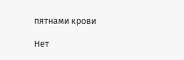пятнами крови

Нет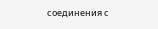соединения с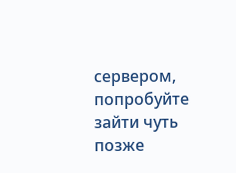сервером, попробуйте зайти чуть позже